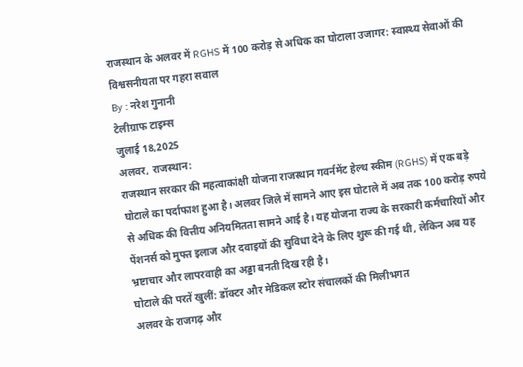राजस्थान के अलवर में RGHS में 100 करोड़ से अधिक का घोटाला उजागर: स्वास्थ्य सेवाओं की विश्वसनीयता पर गहरा सवाल
By : नरेश गुनानी
टेलीग्राफ टाइम्स
जुलाई 18,2025
अलवर, राजस्थान:
राजस्थान सरकार की महत्वाकांक्षी योजना राजस्थान गवर्नमेंट हेल्थ स्कीम (RGHS) में एक बड़े घोटाले का पर्दाफाश हुआ है। अलवर जिले में सामने आए इस घोटाले में अब तक 100 करोड़ रुपये से अधिक की वित्तीय अनियमितता सामने आई है। यह योजना राज्य के सरकारी कर्मचारियों और पेंशनर्स को मुफ्त इलाज और दवाइयों की सुविधा देने के लिए शुरू की गई थी, लेकिन अब यह भ्रष्टाचार और लापरवाही का अड्डा बनती दिख रही है।
घोटाले की परतें खुलीं: डॉक्टर और मेडिकल स्टोर संचालकों की मिलीभगत
अलवर के राजगढ़ और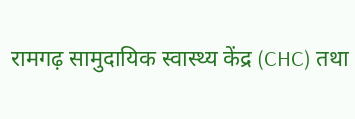रामगढ़ सामुदायिक स्वास्थ्य केंद्र (CHC) तथा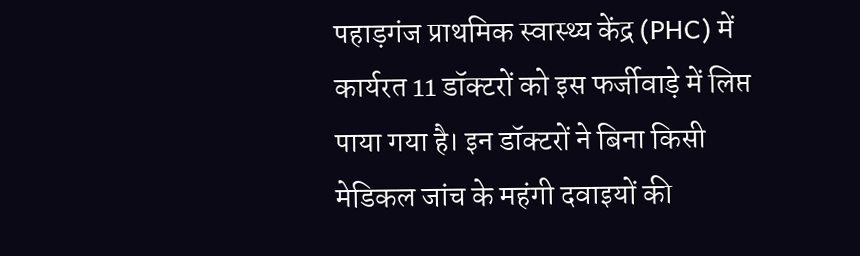पहाड़गंज प्राथमिक स्वास्थ्य केंद्र (PHC) में कार्यरत 11 डॉक्टरों को इस फर्जीवाड़े में लिप्त पाया गया है। इन डॉक्टरों ने बिना किसी मेडिकल जांच के महंगी दवाइयों की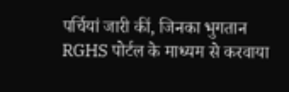पर्चियां जारी कीं, जिनका भुगतान RGHS पोर्टल के माध्यम से करवाया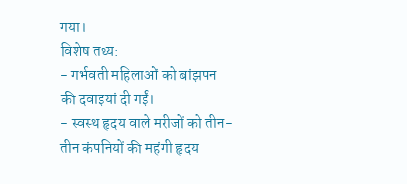गया।
विशेष तथ्य:
- गर्भवती महिलाओं को बांझपन की दवाइयां दी गईं।
- स्वस्थ हृदय वाले मरीजों को तीन-तीन कंपनियों की महंगी हृदय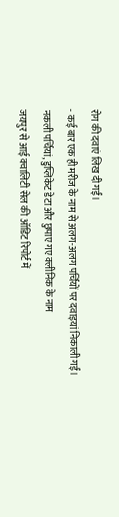रोग की दवाएं लिख दी गईं।
- कई बार एक ही मरीज के नाम से अलग-अलग पर्चियों पर दवाइयां निकाली गईं।
नकली पर्चियां, डुप्लिकेट डेटा और छुपाए गए क्लीनिक के नाम
जयपुर से आई क्वालिटी सेल की ऑडिट रिपोर्ट में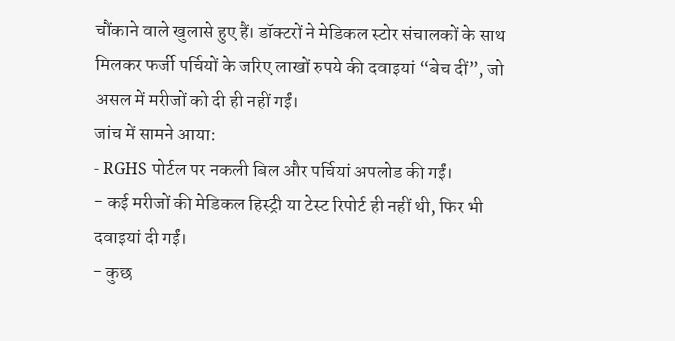चौंकाने वाले खुलासे हुए हैं। डॉक्टरों ने मेडिकल स्टोर संचालकों के साथ मिलकर फर्जी पर्चियों के जरिए लाखों रुपये की दवाइयां “बेच दीं”, जो असल में मरीजों को दी ही नहीं गईं।
जांच में सामने आया:
- RGHS पोर्टल पर नकली बिल और पर्चियां अपलोड की गईं।
- कई मरीजों की मेडिकल हिस्ट्री या टेस्ट रिपोर्ट ही नहीं थी, फिर भी दवाइयां दी गईं।
- कुछ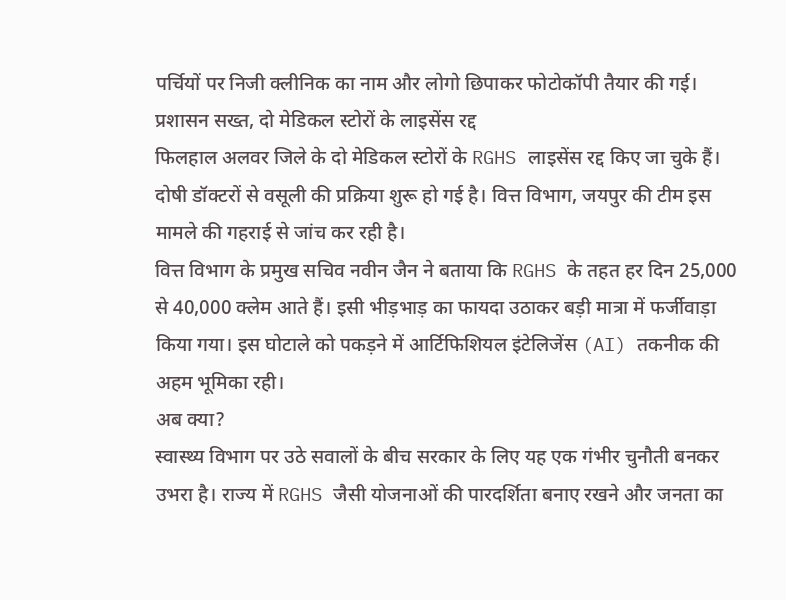पर्चियों पर निजी क्लीनिक का नाम और लोगो छिपाकर फोटोकॉपी तैयार की गई।
प्रशासन सख्त, दो मेडिकल स्टोरों के लाइसेंस रद्द
फिलहाल अलवर जिले के दो मेडिकल स्टोरों के RGHS लाइसेंस रद्द किए जा चुके हैं। दोषी डॉक्टरों से वसूली की प्रक्रिया शुरू हो गई है। वित्त विभाग, जयपुर की टीम इस मामले की गहराई से जांच कर रही है।
वित्त विभाग के प्रमुख सचिव नवीन जैन ने बताया कि RGHS के तहत हर दिन 25,000 से 40,000 क्लेम आते हैं। इसी भीड़भाड़ का फायदा उठाकर बड़ी मात्रा में फर्जीवाड़ा किया गया। इस घोटाले को पकड़ने में आर्टिफिशियल इंटेलिजेंस (AI) तकनीक की अहम भूमिका रही।
अब क्या?
स्वास्थ्य विभाग पर उठे सवालों के बीच सरकार के लिए यह एक गंभीर चुनौती बनकर उभरा है। राज्य में RGHS जैसी योजनाओं की पारदर्शिता बनाए रखने और जनता का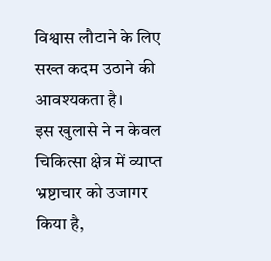विश्वास लौटाने के लिए सख्त कदम उठाने की आवश्यकता है।
इस खुलासे ने न केवल चिकित्सा क्षेत्र में व्याप्त भ्रष्टाचार को उजागर किया है,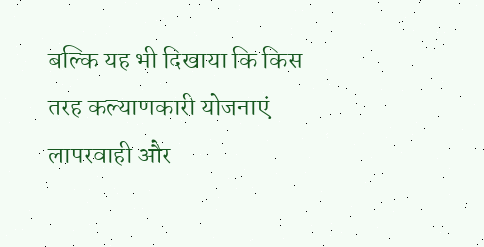बल्कि यह भी दिखाया कि किस तरह कल्याणकारी योजनाएं लापरवाही और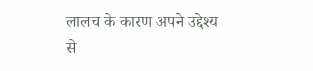लालच के कारण अपने उद्देश्य से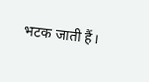भटक जाती हैं।